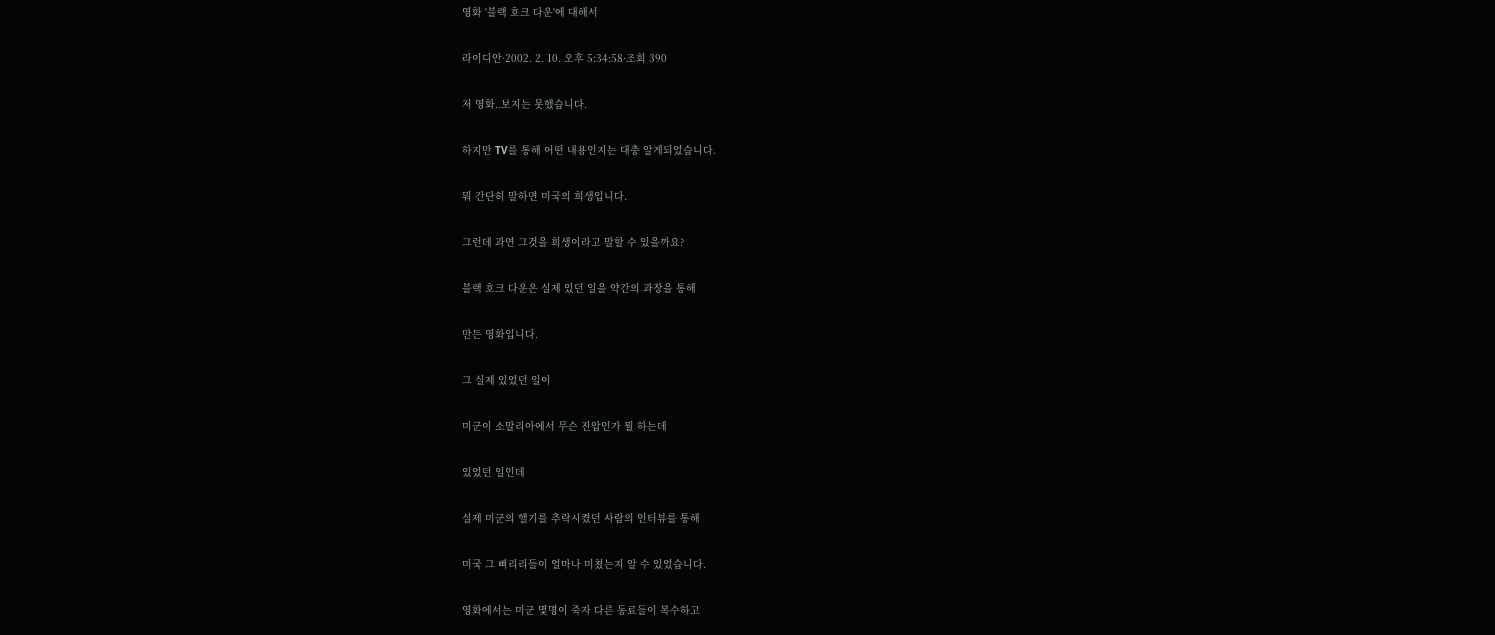영화 '블랙 호크 다운'에 대해서

라이디안·2002. 2. 10. 오후 5:34:58·조회 390

저 영화..보지는 못했습니다.

하지만 TV를 통해 어떤 내용인지는 대충 알게되었습니다.

뭐 간단히 말하면 미국의 희생입니다.

그런데 과연 그것을 희생이라고 말할 수 있을까요?

블랙 호크 다운은 실제 있던 일을 약간의 과장을 통해

만든 영화입니다.

그 실제 있었던 일이

미군이 소말리아에서 무슨 진압인가 뭘 하는데

있었던 일인데

실제 미군의 핼기를 추락시켰던 사람의 인터뷰를 통해

미국 그 삐리리들이 얼마나 미쳤는지 알 수 있었습니다.

영화에서는 미군 몇명이 죽자 다른 동료들이 복수하고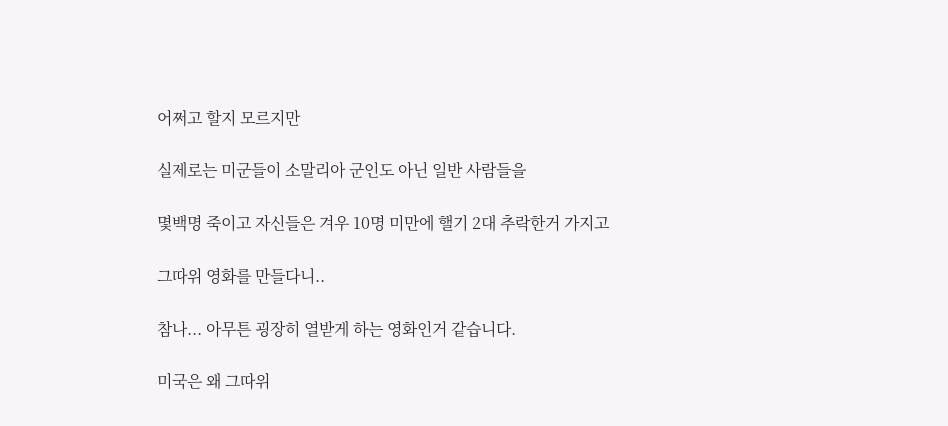어쩌고 할지 모르지만

실제로는 미군들이 소말리아 군인도 아닌 일반 사람들을

몇백명 죽이고 자신들은 겨우 10명 미만에 핼기 2대 추락한거 가지고

그따위 영화를 만들다니..

참나... 아무튼 굉장히 열받게 하는 영화인거 같습니다.

미국은 왜 그따위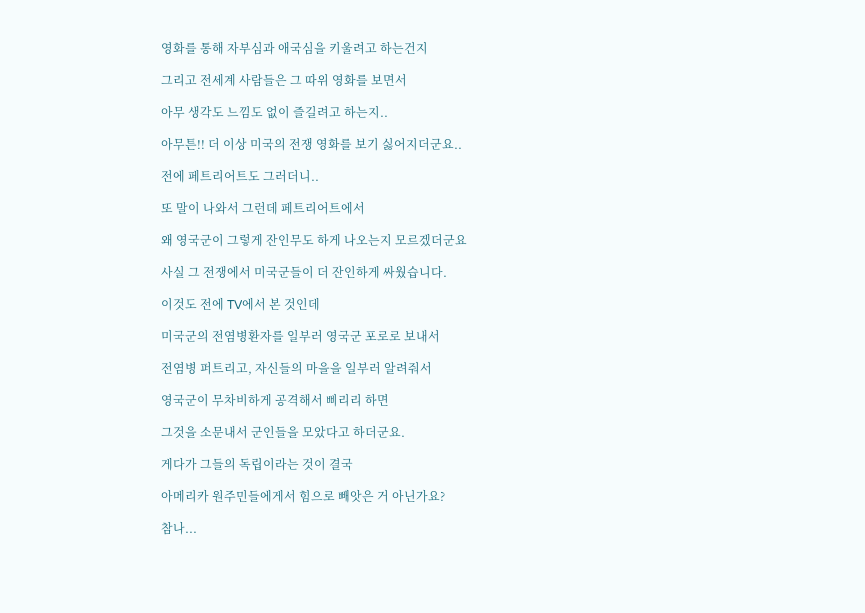영화를 통해 자부심과 애국심을 키울려고 하는건지

그리고 전세계 사람들은 그 따위 영화를 보면서

아무 생각도 느낌도 없이 즐길려고 하는지..

아무튼!! 더 이상 미국의 전쟁 영화를 보기 싫어지더군요..

전에 페트리어트도 그러더니..

또 말이 나와서 그런데 페트리어트에서

왜 영국군이 그렇게 잔인무도 하게 나오는지 모르겠더군요

사실 그 전쟁에서 미국군들이 더 잔인하게 싸웠습니다.

이것도 전에 TV에서 본 것인데

미국군의 전염병환자를 일부러 영국군 포로로 보내서

전염병 퍼트리고, 자신들의 마을을 일부러 알려줘서

영국군이 무차비하게 공격해서 삐리리 하면

그것을 소문내서 군인들을 모았다고 하더군요.

게다가 그들의 독립이라는 것이 결국

아메리카 원주민들에게서 힘으로 빼앗은 거 아닌가요?

참나...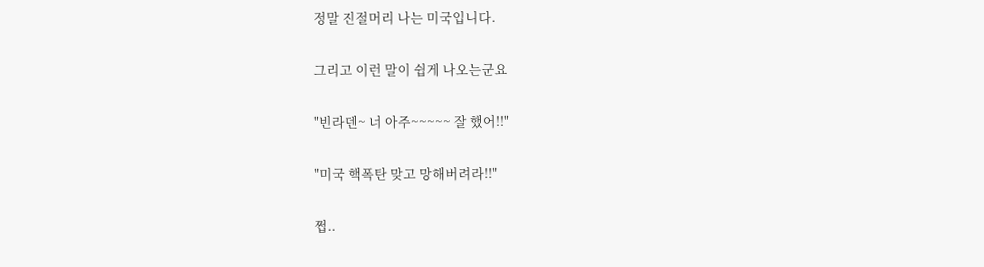정말 진절머리 나는 미국입니다.

그리고 이런 말이 쉽게 나오는군요

"빈라덴~ 너 아주~~~~~ 잘 했어!!"

"미국 핵폭탄 맞고 망해버려라!!"

쩝..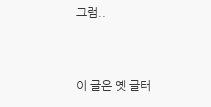그럼..


이 글은 옛 글터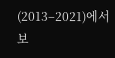(2013–2021)에서 보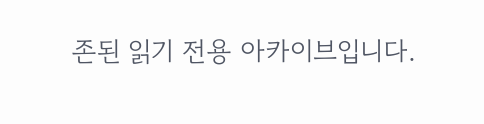존된 읽기 전용 아카이브입니다.